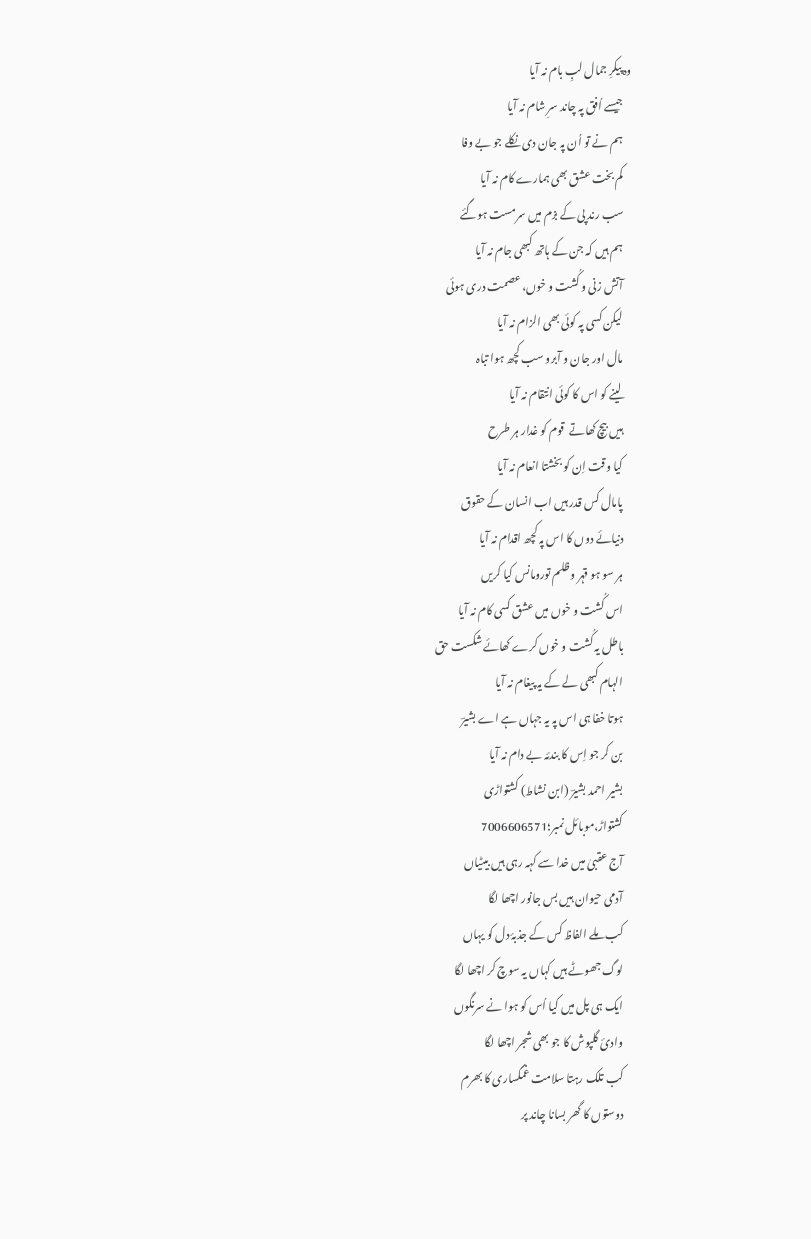وہ پیکرِ جمال لبِ بام نہ آیا
    جیسے اُفق پہ چاند سرِ شام نہ آیا
    ہم نے تو اُن پہ جان دی نکلے جو بے وفا
    کم بخت عشق بھی ہمارے کام نہ آیا
    سب رند پی کے بزم میں سرمست ہوگئے
    ہم ہیں کہ جن کے ہاتھ کبھی جام نہ آیا
    آتش زنی و کُشت و خوں، عصمت دری ہوئی
    لیکن کسی پہ کوئی بھی الزام نہ آیا
    مال اور جان و آبرو سب کچھ ہوا تباہ
    لینے کو اس کا کوئی انتقام نہ آیا
    ہیں بیچ کھاتے  قوم کو غدار ہر طرح
    کیا وقت اِن کو بخشتا انعام نہ آیا
    پامال کس قدر ہیں اب انسان کے حقوق
    دنیائے دوں کا اس پہ کچھ اقدام نہ آیا
    ہر سو ہو قہر و ظلم تورومانس کیا کریں
    اس کُشت و خوں میں عشق کسی کام نہ آیا
    باطل یہ کُشت و خوں کرے کھائے شکست حق
    الہام کبھی لے کے یہ پیغام نہ آیا
    ہوتا خفا ہی اس پہ یہ جہاں ہے اے بشیرؔ
    بن کر جو اِس کا بندئہ بے دام نہ آیا
    بشیر احمد بشیرؔ (ابن نشاط) کشتواڑی
    کشتواڑ،موبائل نمبر؛7006606571
    آج عقبیٰ میں خدا سے کہہ رہی ہیں بیٹیاں
    آدمی حیوان ہیں بس جانور اچھا لگا
    کب ملے الفاظ کس کے جذبۂ دل کو یہاں
    لوگ جھوٹے ہیں کہاں یہ سوچ کر اچھا لگا
    ایک ہی پل میں کیا اُس کو ہوا نے سرنگوں
    وادیٔ گلپوش کا جو بھی شجر اچھا لگا
    کب تلک رہتا سلامت غمگساری کا بھرم
    دوستوں کا گھر بسانا چاند پر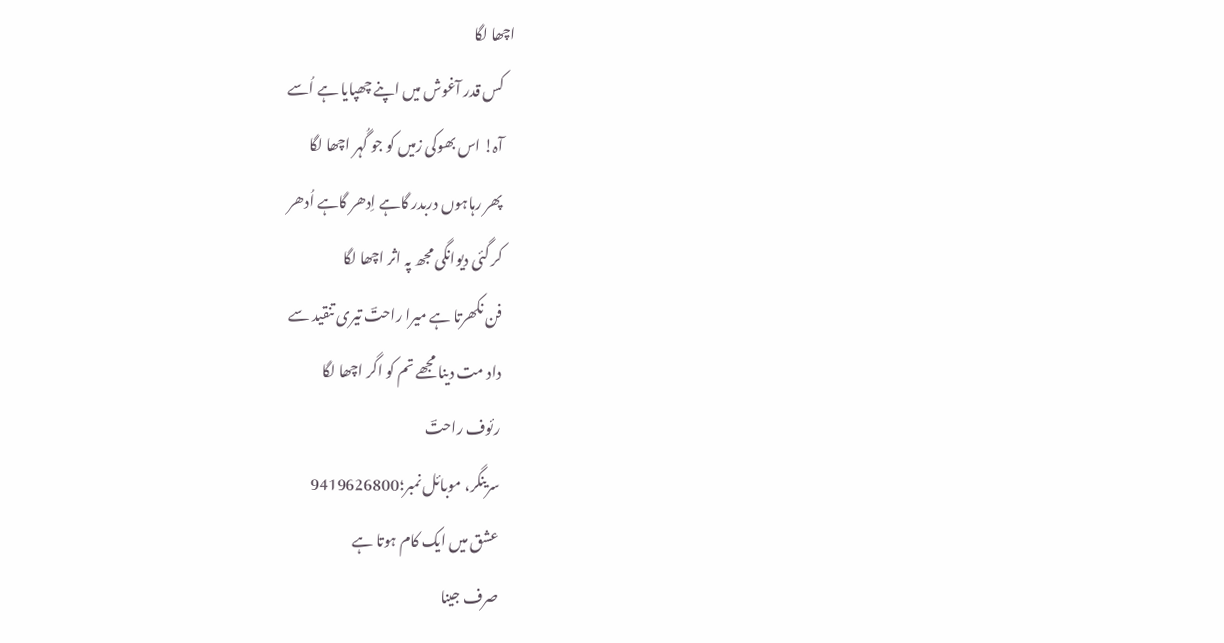اچھا لگا
    کس قدر آغوش میں اپنے چھپایا ہے اُسے
    آہ! اس بھوکی زمیں کو جو گُہر اچھا لگا
    پھر رہاہوں دربدر گاہے اِدھر گاہے اُدھر
    کر گئی دیوانگی مجھ پہ اثر اچھا لگا
    فن نکھرتا ہے میرا راحتؔ تیری تنقید سے
    داد مت دینا مجھے تم کو اگر اچھا لگا
    رئوف راحتؔ
    سرینگر، موبائل نمبر؛9419626800
    عشق میں ایک کام ہوتا ہے
    صرف جینا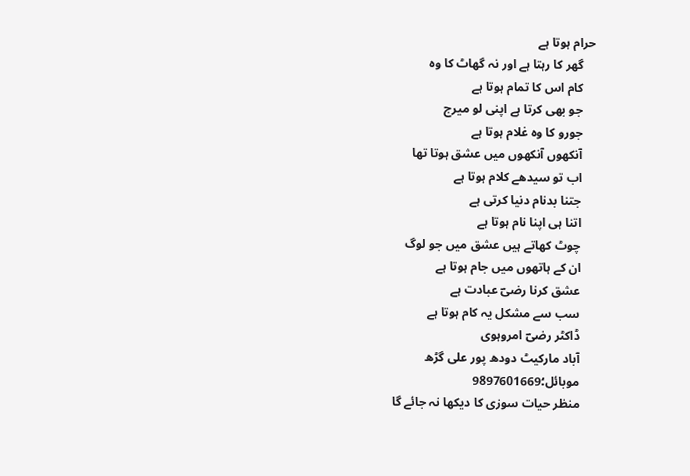حرام ہوتا ہے
    گھر کا رہتا ہے اور نہ گھاٹ کا وہ
    کام اس کا تمام ہوتا ہے
    جو بھی کرتا ہے اپنی لو میرج
    جورو کا وہ غلام ہوتا ہے
    آنکھوں آنکھوں میں عشق ہوتا تھا
    اب تو سیدھے کلام ہوتا ہے
    جتنا بدنام دنیا کرتی ہے
    اتنا ہی اپنا نام ہوتا ہے
    چوٹ کھاتے ہیں عشق میں جو لوگ
    ان کے ہاتھوں میں جام ہوتا ہے
    عشق کرنا رضیؔ عبادت ہے
    سب سے مشکل یہ کام ہوتا ہے
    ڈاکٹر رضیؔ امروہوی
    آباد مارکیٹ دودھ پور علی گڑھ
    موبائل؛9897601669
    منظر حیات سوزی کا دیکھا نہ جائے گا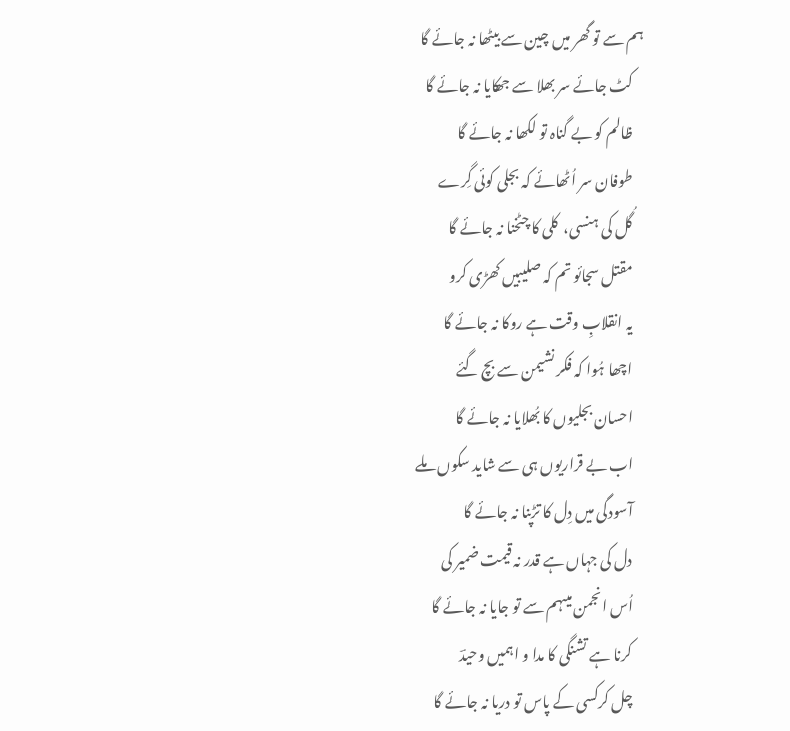ہم سے تو گھر میں چین سے بیٹھا نہ جائے گا
    کٹ جائے سر بھلا سے جھکایا نہ جائے گا
    ظالم کو بے گناہ تو لکھا نہ جائے گا
    طوفان سر اُٹھائے کہ بجلی کوئی گِرے
    گُل کی ہنسی،  کلی کا چٹخنا نہ جائے گا
    مقتل سجائو تم کہ صلیبیں کھڑی کرو
    یہ انقلابِ وقت ہے روکا نہ جائے گا
    اچھا ہُوا کہ فکر نشیمن سے بچ گئے
    احسان بجلیوں کا بُھلایا نہ جائے گا
    اب بے قراریوں ہی سے شاید سکوں ملے
    آسودگی میں دِل کا تڑپنا نہ جائے گا
    دل کی جہاں ہے قدر نہ قیمت ضمیر کی
    اُس انجمن میںہم سے تو جایا نہ جائے گا
    کرنا ہے تشنگی کا مدا و اہمیں وحیدؔ
    چل کرکسی کے پاس تو دریا نہ جائے گا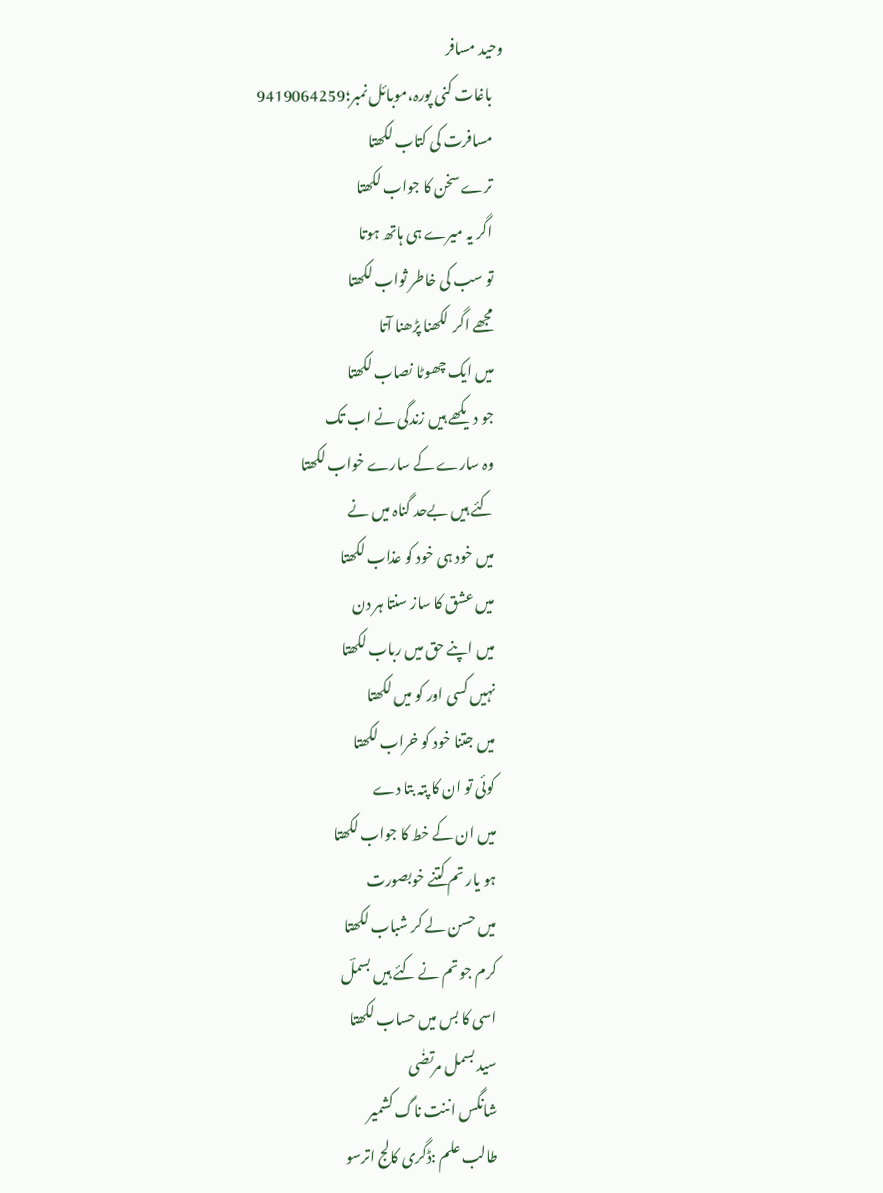وحید مسافر
    باغات کنی پورہ،موبائل نمبر؛9419064259
    مسافرت کی کتاب لکھتا
    ترے سخن کا جواب لکھتا
    اگر یہ میرے ہی ہاتھ ہوتا
    تو سب کی خاطر ثواب لکھتا
    مجھے اگر  لکھنا پڑھنا آتا
    میں ایک چھوٹا نصاب لکھتا
    جو دیکھے ہیں زندگی نے اب تک
    وہ سارے کے سارے خواب لکھتا
    کئے ہیں بےحد گناہ میں نے
    میں خود ہی خود کو عذاب لکھتا
    میں عشق کا ساز سنتا ہر دن
    میں اپنے حق میں رباب لکھتا
    نہیں کسی اور کو میں لکھتا
    میں جتنا خود کو خراب لکھتا
    کوئی تو ان کا پتہ بتا دے
    میں ان کے خط کا جواب لکھتا
    ہو یار تم کتنے خوبصورت
    میں حسن لے کر شباب لکھتا
    کرم جو تم نے کئے ہیں بسملؔ
    اسی کا بس میں حساب لکھتا
    سید بسمل مرتضٰی
    شانگس اننت ناگ کشمیر
    طالب علم :ڈگری کالج اترسو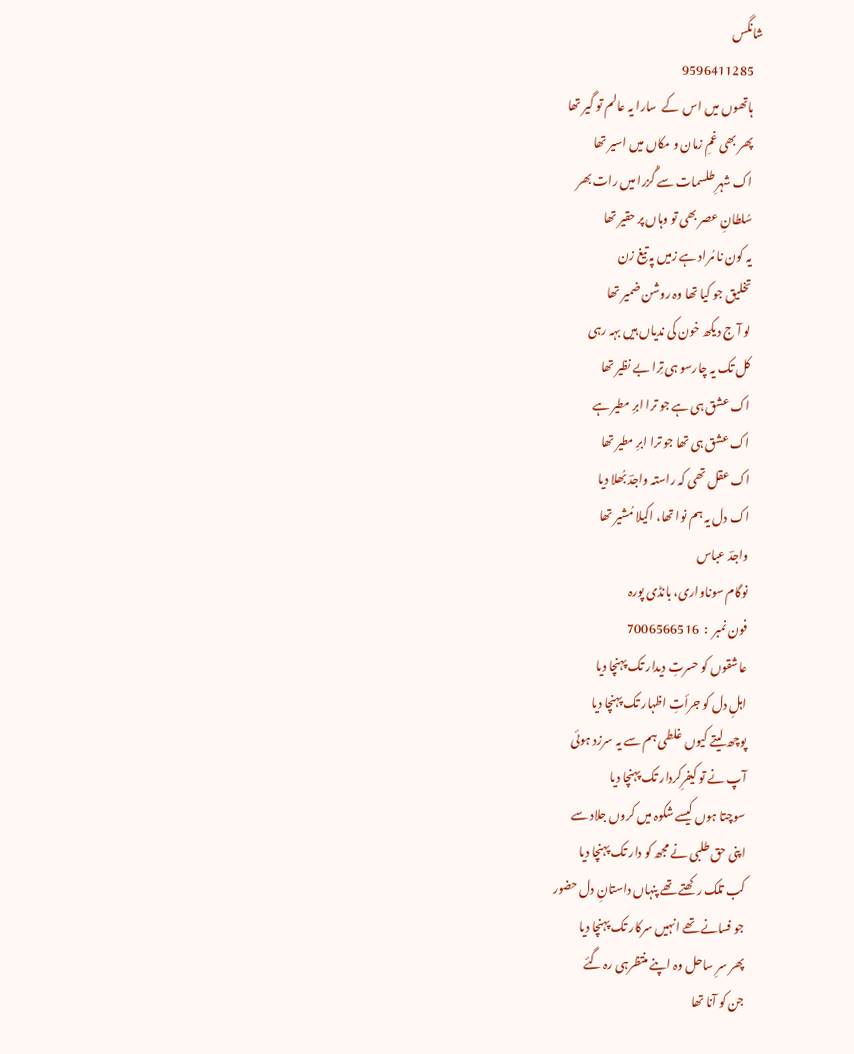شانگس
    9596411285
    ہاتھوں میں اس  کے  سارا یہ عالم تو گیر تھا
    پھر بھی غمِ زمان و مکاں میں اسیر تھا
    اک شہرِ طلسمات سے گُزرا میں رات بھر
    سُلطانِ عصر بھی تو وہاں پر حقیر تھا
    یہ کون نا مُراد ہے زمیں پہ تیغ زن
    تخلیق جو کیا تھا وہ روشن ضمیر تھا
    لو آ ج دیکھ خون کی ندیاں ہیں بہہ رہی
    کل تک یہ چارسو ہی تِرا بے نظیر تھا
    اک عشق ہی ہے جو ترا ابرِ مطیر ہے
    اک عشق ہی تھا جو ترا ابرِ مطیر تھا
    اک عقل تھی کہ راستہ واجدؔ بُھلا دیا
    اک دل یہ ہم نوا تھا، اکیلا مُشیر تھا
    واجدؔ عباس
    نوگام سوناواری، بانڈی پورہ
    فون نمبر  :  7006566516
    عاشقوں کو حسرتِ دیدار تک پہنچا دیا
    اہلِ دل کو جرأتِ اظہار تک پہنچا دیا
    پوچھ لیتے کیوں غلطی ہم سے یہ سرزد ہوئی
    آپ نے تو کیفرِکردار تک پہنچا دیا
    سوچتا ہوں کیسے شکوہ میں کروں جلاد سے
    اپنی حق طلبی نے مجھ کو دار تک پہنچا دیا
    کب تلک رکھتے تھے پنہاں داستانِ دل حضور
    جو فسانے تھے انہیں سرکار تک پہنچا دیا
    پھر سرِ ساحل وہ اپنے منتظرہی رہ گئے
    جن کو آنا تھا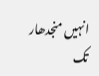انہیں منجدھار تک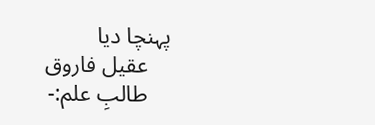پہنچا دیا
    عقیل فاروق
    طالبِ علم:-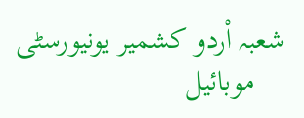شعبہ اْردو کشمیر یونیورسٹی
    موبائیل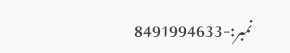نمبر:-8491994633